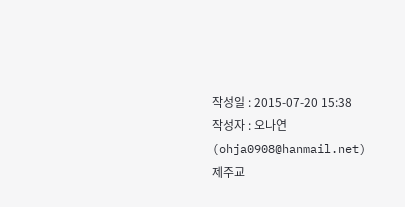작성일 : 2015-07-20 15:38
작성자 : 오나연 (ohja0908@hanmail.net)
제주교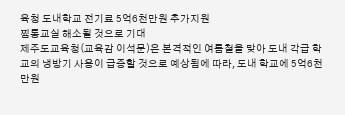육청 도내학교 전기료 5억6천만원 추가지원
찜통교실 해소될 것으로 기대
제주도교육청(교육감 이석문)은 본격적인 여름철을 맞아 도내 각급 학교의 냉방기 사용이 급증할 것으로 예상됨에 따라, 도내 학교에 5억6천만원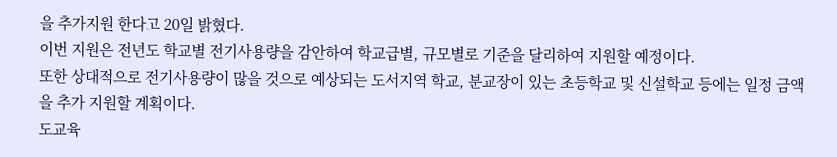을 추가지원 한다고 20일 밝혔다.
이번 지원은 전년도 학교별 전기사용량을 감안하여 학교급별, 규모별로 기준을 달리하여 지원할 예정이다.
또한 상대적으로 전기사용량이 많을 것으로 예상되는 도서지역 학교, 분교장이 있는 초등학교 및 신설학교 등에는 일정 금액을 추가 지원할 계획이다.
도교육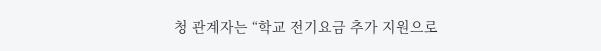청 관계자는 “학교 전기요금 추가 지원으로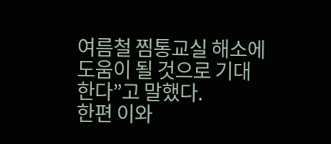여름철 찜통교실 해소에 도움이 될 것으로 기대한다”고 말했다.
한편 이와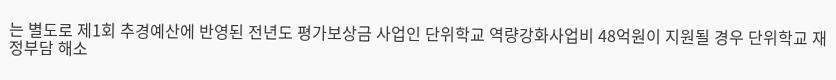는 별도로 제1회 추경예산에 반영된 전년도 평가보상금 사업인 단위학교 역량강화사업비 48억원이 지원될 경우 단위학교 재정부담 해소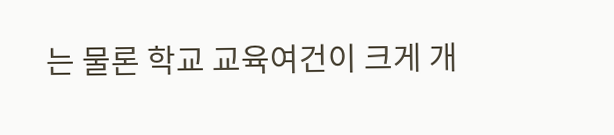는 물론 학교 교육여건이 크게 개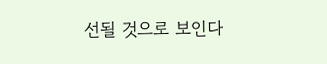선될 것으로 보인다